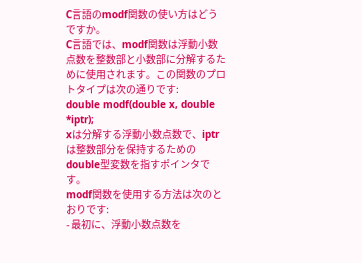C言語のmodf関数の使い方はどうですか。
C言語では、modf関数は浮動小数点数を整数部と小数部に分解するために使用されます。この関数のプロトタイプは次の通りです:
double modf(double x, double *iptr);
xは分解する浮動小数点数で、iptrは整数部分を保持するためのdouble型変数を指すポインタです。
modf関数を使用する方法は次のとおりです:
- 最初に、浮動小数点数を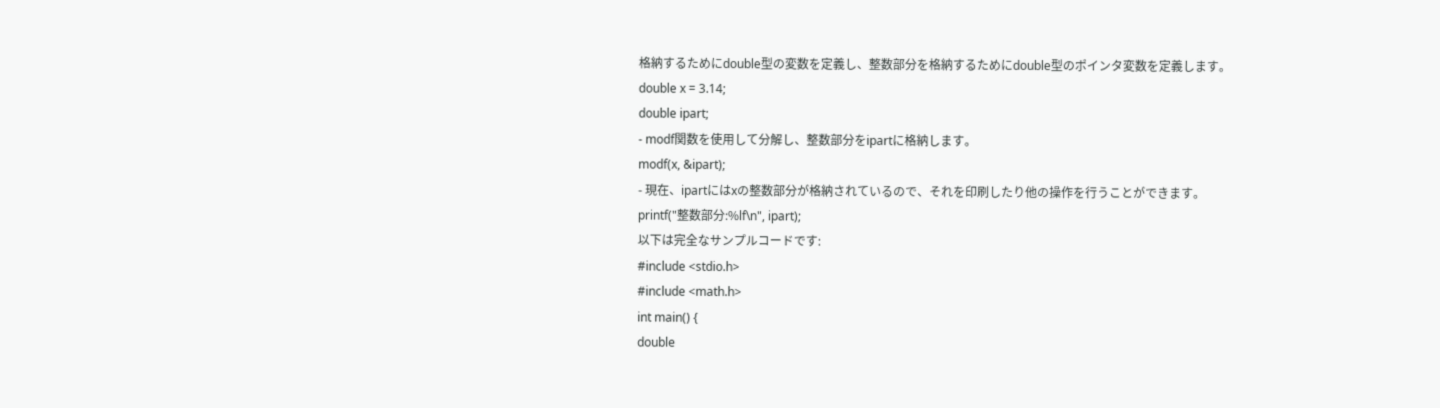格納するためにdouble型の変数を定義し、整数部分を格納するためにdouble型のポインタ変数を定義します。
double x = 3.14;
double ipart;
- modf関数を使用して分解し、整数部分をipartに格納します。
modf(x, &ipart);
- 現在、ipartにはxの整数部分が格納されているので、それを印刷したり他の操作を行うことができます。
printf("整数部分:%lf\n", ipart);
以下は完全なサンプルコードです:
#include <stdio.h>
#include <math.h>
int main() {
double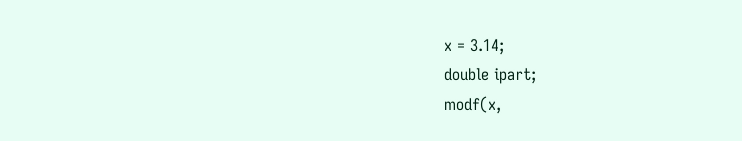x = 3.14;
double ipart;
modf(x,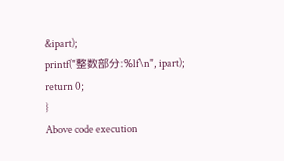&ipart);
printf("整数部分:%lf\n", ipart);
return 0;
}
Above code execution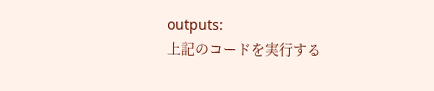outputs:
上記のコードを実行する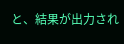と、結果が出力され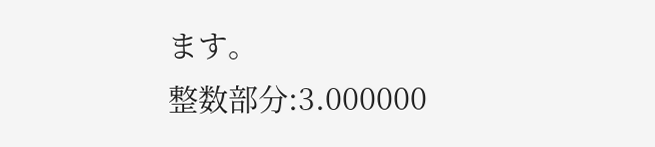ます。
整数部分:3.000000